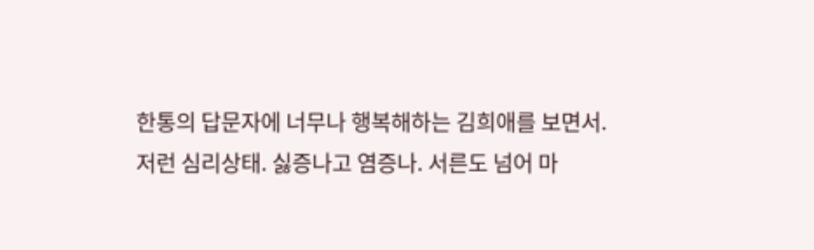한통의 답문자에 너무나 행복해하는 김희애를 보면서.
저런 심리상태. 싫증나고 염증나. 서른도 넘어 마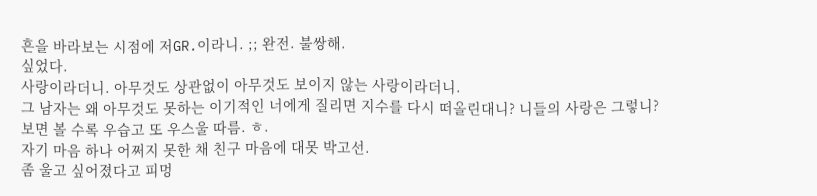흔을 바라보는 시점에 저GR.이라니. ;; 완전. 불쌍해.
싶었다.
사랑이라더니. 아무것도 상관없이 아무것도 보이지 않는 사랑이라더니.
그 남자는 왜 아무것도 못하는 이기적인 너에게 질리면 지수를 다시 떠올린대니? 니들의 사랑은 그렇니?
보면 볼 수록 우습고 또 우스울 따름. ㅎ.
자기 마음 하나 어쩌지 못한 채 친구 마음에 대못 박고선.
좀 울고 싶어졌다고 피멍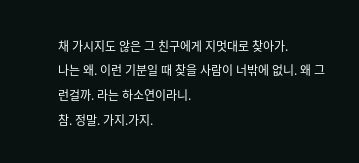채 가시지도 않은 그 친구에게 지멋대로 찾아가.
나는 왜. 이런 기분일 때 찾을 사람이 너밖에 없니. 왜 그런걸까. 라는 하소연이라니.
참. 정말. 가지.가지.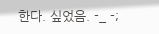한다. 싶었음. -_ -;